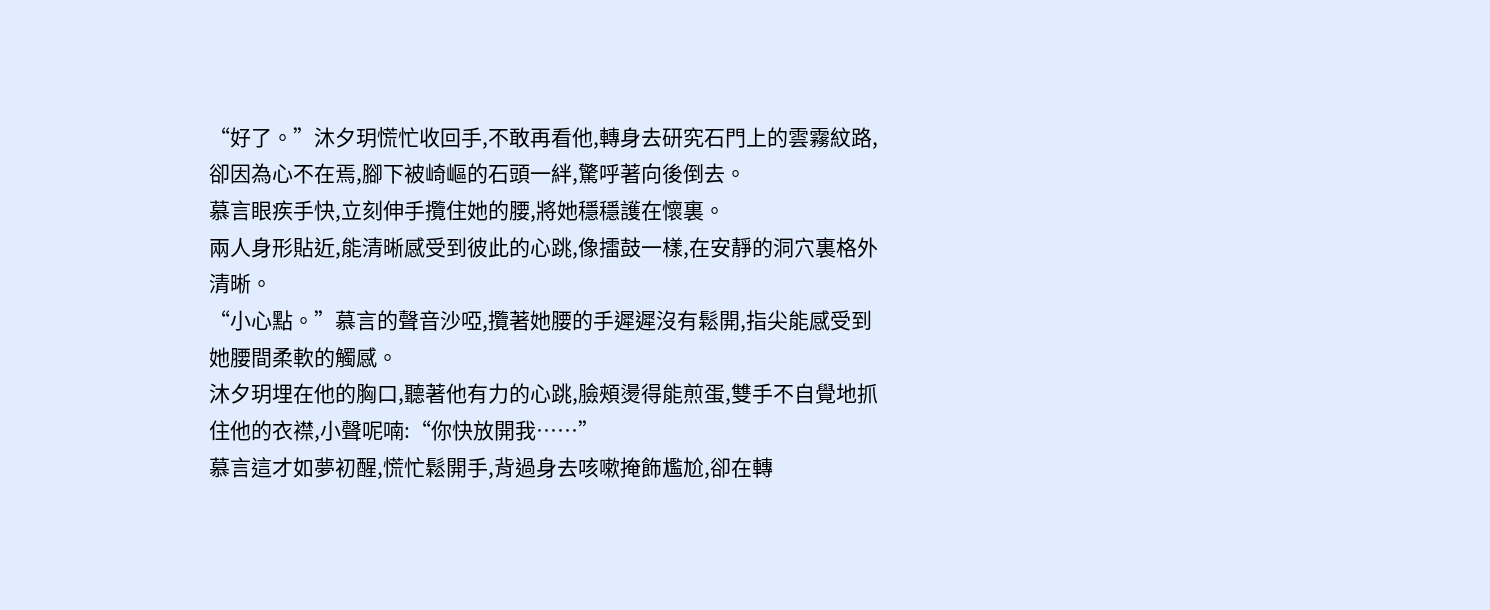“好了。”沐夕玥慌忙收回手,不敢再看他,轉身去研究石門上的雲霧紋路,卻因為心不在焉,腳下被崎嶇的石頭一絆,驚呼著向後倒去。
慕言眼疾手快,立刻伸手攬住她的腰,將她穩穩護在懷裏。
兩人身形貼近,能清晰感受到彼此的心跳,像擂鼓一樣,在安靜的洞穴裏格外清晰。
“小心點。”慕言的聲音沙啞,攬著她腰的手遲遲沒有鬆開,指尖能感受到她腰間柔軟的觸感。
沐夕玥埋在他的胸口,聽著他有力的心跳,臉頰燙得能煎蛋,雙手不自覺地抓住他的衣襟,小聲呢喃:“你快放開我……”
慕言這才如夢初醒,慌忙鬆開手,背過身去咳嗽掩飾尷尬,卻在轉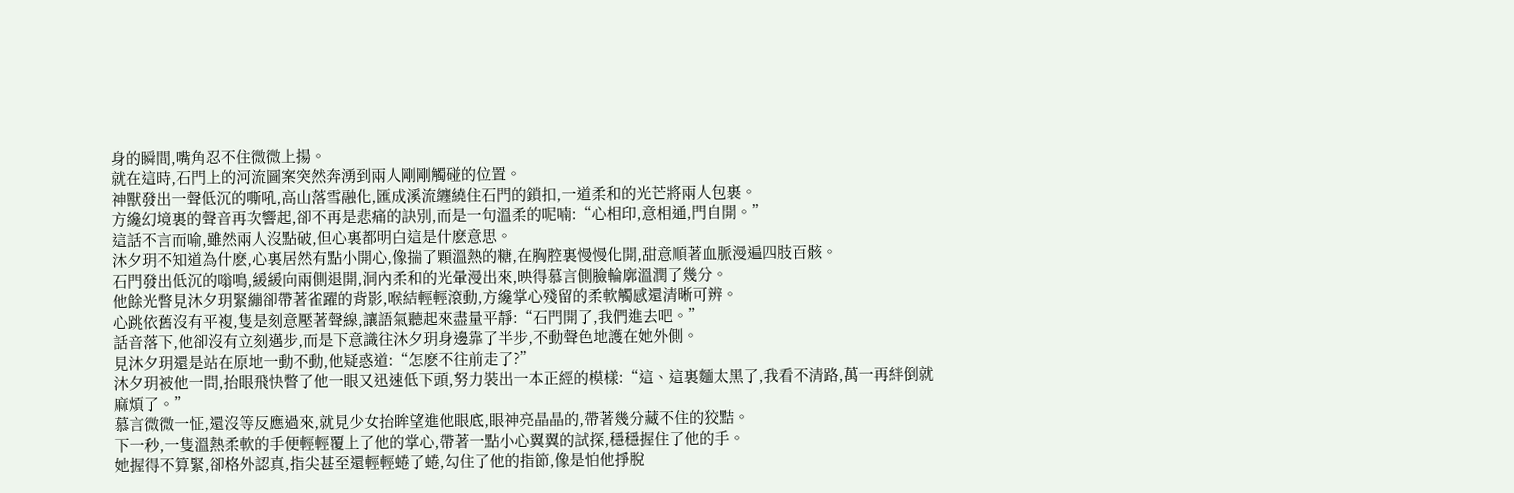身的瞬間,嘴角忍不住微微上揚。
就在這時,石門上的河流圖案突然奔湧到兩人剛剛觸碰的位置。
神獸發出一聲低沉的嘶吼,高山落雪融化,匯成溪流纏繞住石門的鎖扣,一道柔和的光芒將兩人包裹。
方纔幻境裏的聲音再次響起,卻不再是悲痛的訣別,而是一句溫柔的呢喃:“心相印,意相通,門自開。”
這話不言而喻,雖然兩人沒點破,但心裏都明白這是什麽意思。
沐夕玥不知道為什麽,心裏居然有點小開心,像揣了顆溫熱的糖,在胸腔裏慢慢化開,甜意順著血脈漫遍四肢百骸。
石門發出低沉的嗡鳴,緩緩向兩側退開,洞內柔和的光暈漫出來,映得慕言側臉輪廓溫潤了幾分。
他餘光瞥見沐夕玥緊繃卻帶著雀躍的背影,喉結輕輕滾動,方纔掌心殘留的柔軟觸感還清晰可辨。
心跳依舊沒有平複,隻是刻意壓著聲線,讓語氣聽起來盡量平靜:“石門開了,我們進去吧。”
話音落下,他卻沒有立刻邁步,而是下意識往沐夕玥身邊靠了半步,不動聲色地護在她外側。
見沐夕玥還是站在原地一動不動,他疑惑道:“怎麽不往前走了?”
沐夕玥被他一問,抬眼飛快瞥了他一眼又迅速低下頭,努力裝出一本正經的模樣:“這、這裏麵太黑了,我看不清路,萬一再絆倒就麻煩了。”
慕言微微一怔,還沒等反應過來,就見少女抬眸望進他眼底,眼神亮晶晶的,帶著幾分藏不住的狡黠。
下一秒,一隻溫熱柔軟的手便輕輕覆上了他的掌心,帶著一點小心翼翼的試探,穩穩握住了他的手。
她握得不算緊,卻格外認真,指尖甚至還輕輕蜷了蜷,勾住了他的指節,像是怕他掙脫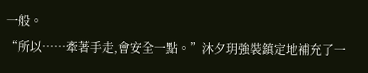一般。
“所以……牽著手走,會安全一點。”沐夕玥強裝鎮定地補充了一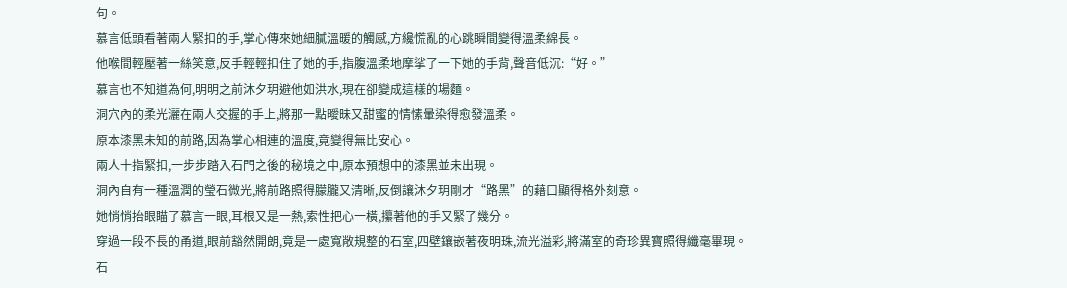句。
慕言低頭看著兩人緊扣的手,掌心傳來她細膩溫暖的觸感,方纔慌亂的心跳瞬間變得溫柔綿長。
他喉間輕壓著一絲笑意,反手輕輕扣住了她的手,指腹溫柔地摩挲了一下她的手背,聲音低沉:“好。”
慕言也不知道為何,明明之前沐夕玥避他如洪水,現在卻變成這樣的場麵。
洞穴內的柔光灑在兩人交握的手上,將那一點曖昧又甜蜜的情愫暈染得愈發溫柔。
原本漆黑未知的前路,因為掌心相連的溫度,竟變得無比安心。
兩人十指緊扣,一步步踏入石門之後的秘境之中,原本預想中的漆黑並未出現。
洞內自有一種溫潤的瑩石微光,將前路照得朦朧又清晰,反倒讓沐夕玥剛才“路黑”的藉口顯得格外刻意。
她悄悄抬眼瞄了慕言一眼,耳根又是一熱,索性把心一橫,攥著他的手又緊了幾分。
穿過一段不長的甬道,眼前豁然開朗,竟是一處寬敞規整的石室,四壁鑲嵌著夜明珠,流光溢彩,將滿室的奇珍異寶照得纖毫畢現。
石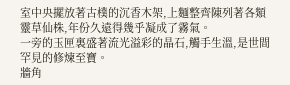室中央擺放著古樸的沉香木架,上麵整齊陳列著各類靈草仙株,年份久遠得幾乎凝成了霧氣。
一旁的玉匣裏盛著流光溢彩的晶石,觸手生溫,是世間罕見的修煉至寶。
牆角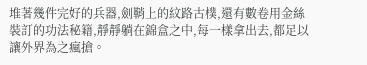堆著幾件完好的兵器,劍鞘上的紋路古樸,還有數卷用金絲裝訂的功法秘籍,靜靜躺在錦盒之中,每一樣拿出去,都足以讓外界為之瘋搶。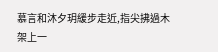慕言和沐夕玥緩步走近,指尖拂過木架上一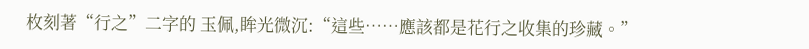枚刻著“行之”二字的 玉佩,眸光微沉:“這些……應該都是花行之收集的珍藏。”